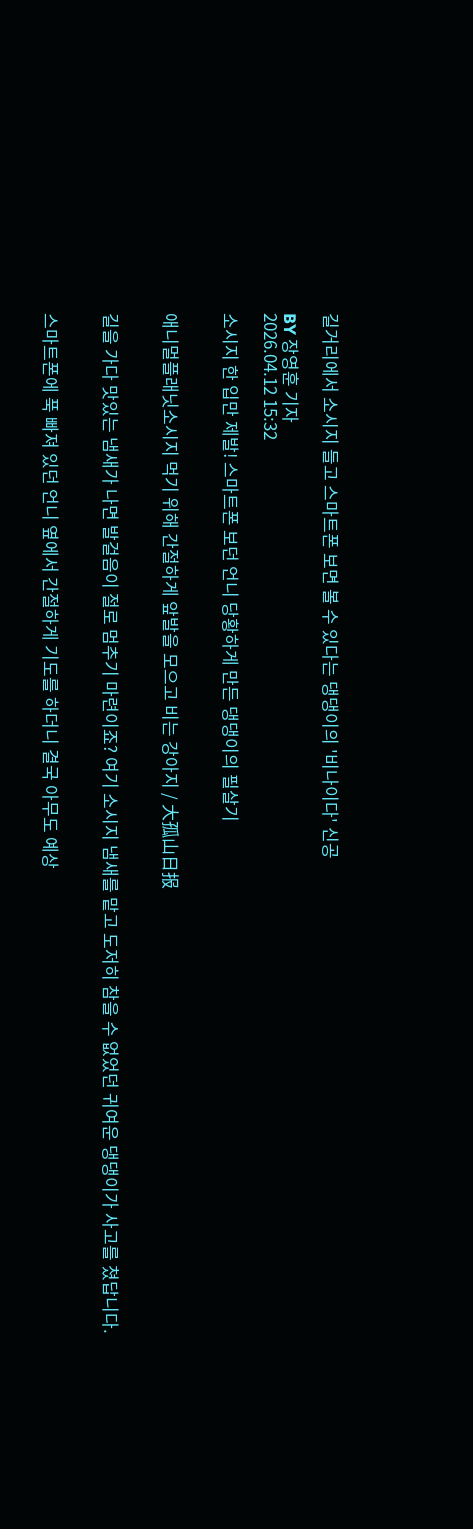길거리에서 소시지 들고 스마트폰 보면 볼 수 있다는 댕댕이의 '비나이다' 신공

BY 장영훈 기자
2026.04.12 15:32

소시지 한 입만 제발! 스마트폰 보던 언니 당황하게 만든 댕댕이의 필살기


애니멀플래닛소시지 먹기 위해 간절하게 앞발을 모으고 비는 강아지 / 大孤山日报


길을 가다 맛있는 냄새가 나면 발걸음이 절로 멈추기 마련이죠? 여기 소시지 냄새를 맡고 도저히 참을 수 없었던 귀여운 댕댕이가 사고를 쳤답니다.


스마트폰에 푹 빠져 있던 언니 옆에서 간절하게 기도를 하더니 결국 아무도 예상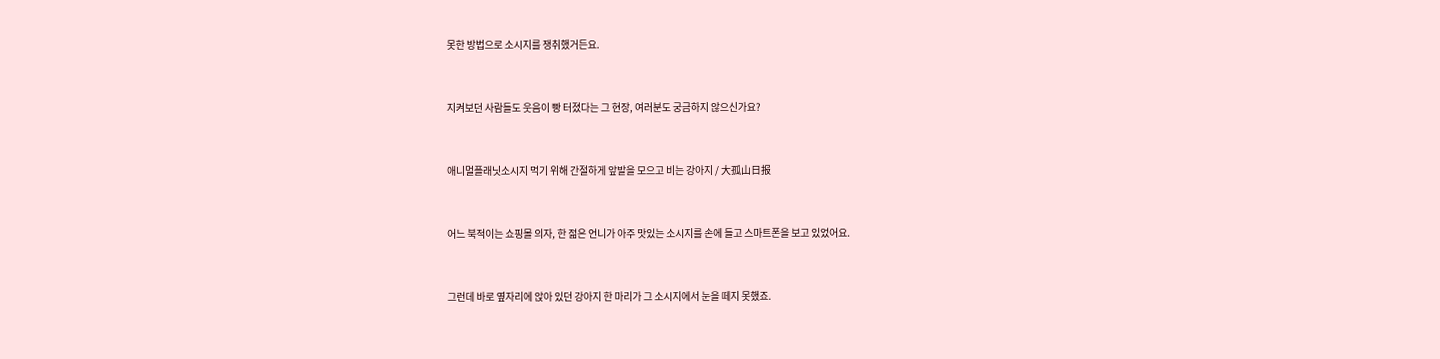못한 방법으로 소시지를 쟁취했거든요.


지켜보던 사람들도 웃음이 빵 터졌다는 그 현장, 여러분도 궁금하지 않으신가요?


애니멀플래닛소시지 먹기 위해 간절하게 앞발을 모으고 비는 강아지 / 大孤山日报


어느 북적이는 쇼핑몰 의자, 한 젊은 언니가 아주 맛있는 소시지를 손에 들고 스마트폰을 보고 있었어요.


그런데 바로 옆자리에 앉아 있던 강아지 한 마리가 그 소시지에서 눈을 떼지 못했죠.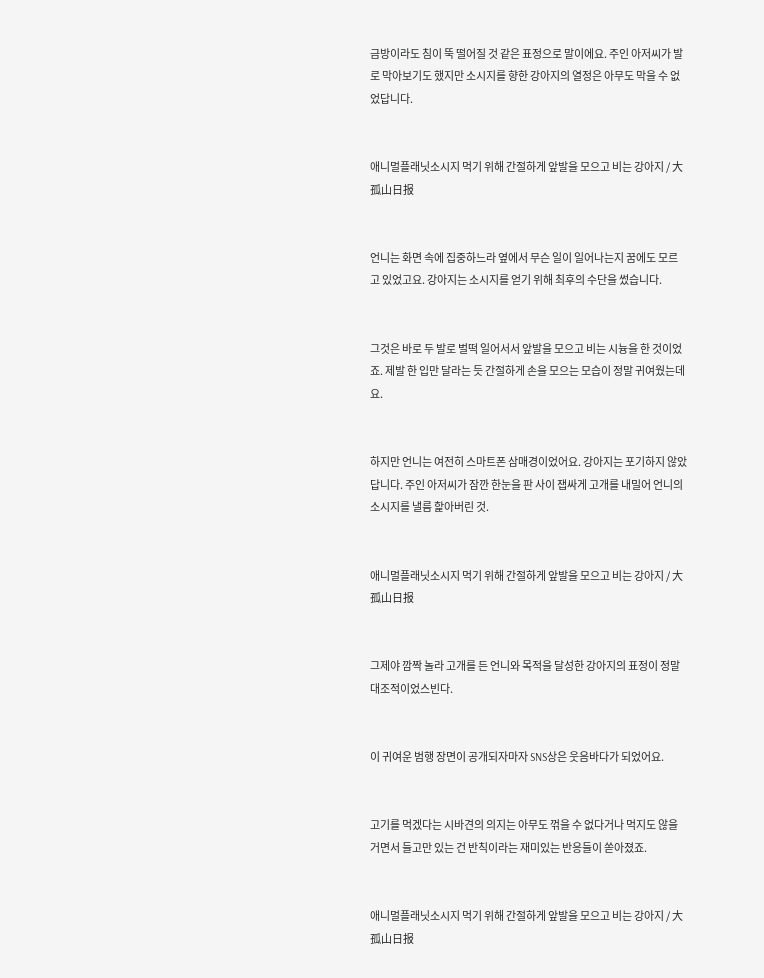금방이라도 침이 뚝 떨어질 것 같은 표정으로 말이에요. 주인 아저씨가 발로 막아보기도 했지만 소시지를 향한 강아지의 열정은 아무도 막을 수 없었답니다.


애니멀플래닛소시지 먹기 위해 간절하게 앞발을 모으고 비는 강아지 / 大孤山日报


언니는 화면 속에 집중하느라 옆에서 무슨 일이 일어나는지 꿈에도 모르고 있었고요. 강아지는 소시지를 얻기 위해 최후의 수단을 썼습니다.


그것은 바로 두 발로 벌떡 일어서서 앞발을 모으고 비는 시늉을 한 것이었죠. 제발 한 입만 달라는 듯 간절하게 손을 모으는 모습이 정말 귀여웠는데요.


하지만 언니는 여전히 스마트폰 삼매경이었어요. 강아지는 포기하지 않았답니다. 주인 아저씨가 잠깐 한눈을 판 사이 잽싸게 고개를 내밀어 언니의 소시지를 낼름 핥아버린 것.


애니멀플래닛소시지 먹기 위해 간절하게 앞발을 모으고 비는 강아지 / 大孤山日报


그제야 깜짝 놀라 고개를 든 언니와 목적을 달성한 강아지의 표정이 정말 대조적이었스빈다.


이 귀여운 범행 장면이 공개되자마자 SNS상은 웃음바다가 되었어요.


고기를 먹겠다는 시바견의 의지는 아무도 꺾을 수 없다거나 먹지도 않을 거면서 들고만 있는 건 반칙이라는 재미있는 반응들이 쏟아졌죠.


애니멀플래닛소시지 먹기 위해 간절하게 앞발을 모으고 비는 강아지 / 大孤山日报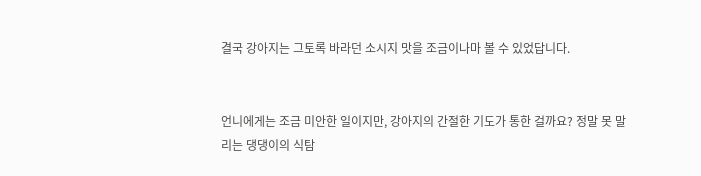결국 강아지는 그토록 바라던 소시지 맛을 조금이나마 볼 수 있었답니다.


언니에게는 조금 미안한 일이지만, 강아지의 간절한 기도가 통한 걸까요? 정말 못 말리는 댕댕이의 식탐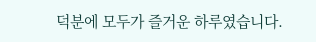덕분에 모두가 즐거운 하루였습니다.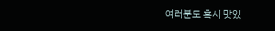여러분도 혹시 맛있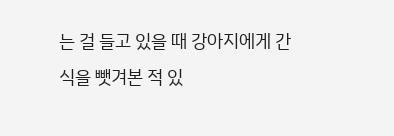는 걸 들고 있을 때 강아지에게 간식을 뺏겨본 적 있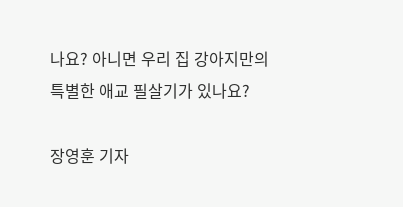나요? 아니면 우리 집 강아지만의 특별한 애교 필살기가 있나요?

장영훈 기자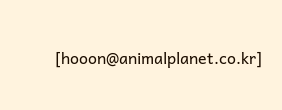[hooon@animalplanet.co.kr]